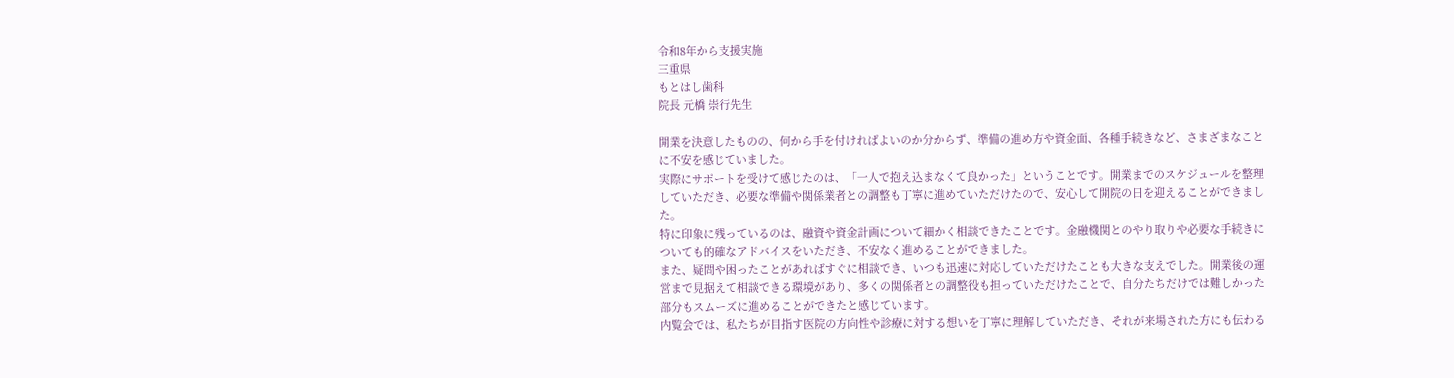令和8年から支援実施
三重県
もとはし歯科
院長 元橋 崇行先生

開業を決意したものの、何から手を付ければよいのか分からず、準備の進め方や資金面、各種手続きなど、さまざまなことに不安を感じていました。
実際にサポートを受けて感じたのは、「一人で抱え込まなくて良かった」ということです。開業までのスケジュールを整理していただき、必要な準備や関係業者との調整も丁寧に進めていただけたので、安心して開院の日を迎えることができました。
特に印象に残っているのは、融資や資金計画について細かく相談できたことです。金融機関とのやり取りや必要な手続きについても的確なアドバイスをいただき、不安なく進めることができました。
また、疑問や困ったことがあればすぐに相談でき、いつも迅速に対応していただけたことも大きな支えでした。開業後の運営まで見据えて相談できる環境があり、多くの関係者との調整役も担っていただけたことで、自分たちだけでは難しかった部分もスムーズに進めることができたと感じています。
内覧会では、私たちが目指す医院の方向性や診療に対する想いを丁寧に理解していただき、それが来場された方にも伝わる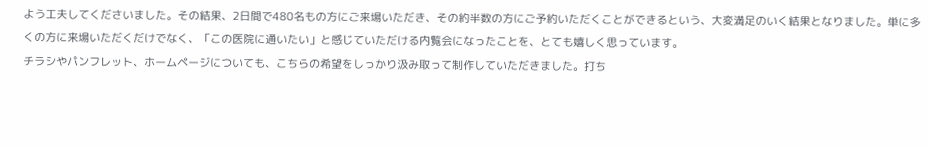よう工夫してくださいました。その結果、2日間で480名もの方にご来場いただき、その約半数の方にご予約いただくことができるという、大変満足のいく結果となりました。単に多くの方に来場いただくだけでなく、「この医院に通いたい」と感じていただける内覧会になったことを、とても嬉しく思っています。
チラシやパンフレット、ホームページについても、こちらの希望をしっかり汲み取って制作していただきました。打ち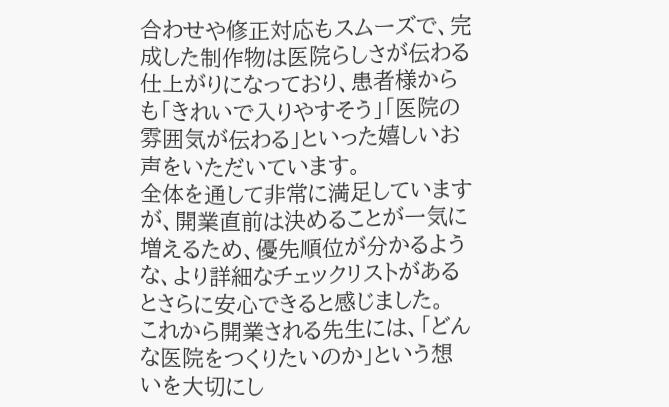合わせや修正対応もスムーズで、完成した制作物は医院らしさが伝わる仕上がりになっており、患者様からも「きれいで入りやすそう」「医院の雰囲気が伝わる」といった嬉しいお声をいただいています。
全体を通して非常に満足していますが、開業直前は決めることが一気に増えるため、優先順位が分かるような、より詳細なチェックリストがあるとさらに安心できると感じました。
これから開業される先生には、「どんな医院をつくりたいのか」という想いを大切にし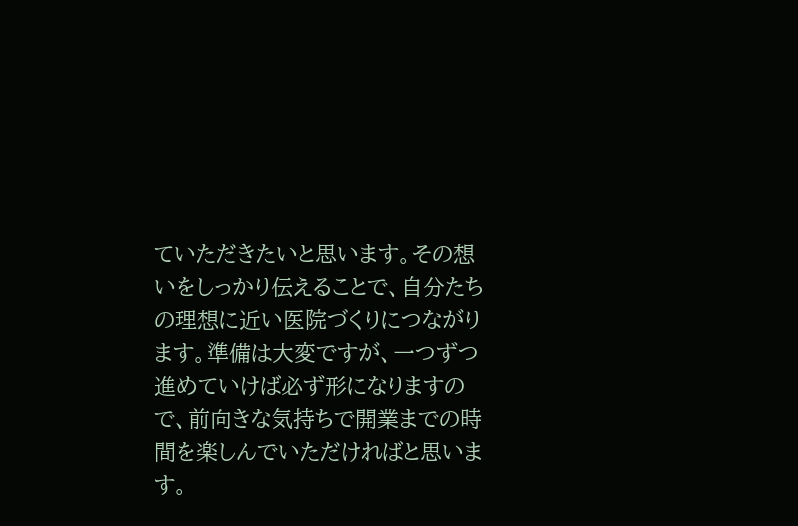ていただきたいと思います。その想いをしっかり伝えることで、自分たちの理想に近い医院づくりにつながります。準備は大変ですが、一つずつ進めていけば必ず形になりますので、前向きな気持ちで開業までの時間を楽しんでいただければと思います。